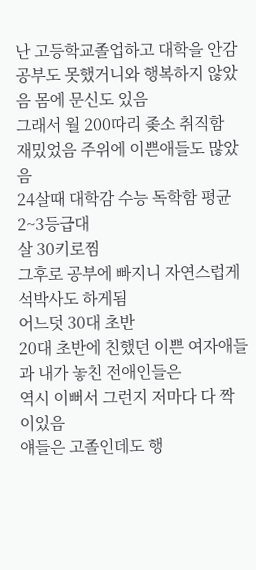난 고등학교졸업하고 대학을 안감
공부도 못했거니와 행복하지 않았음 몸에 문신도 있음
그래서 월 200따리 좆소 취직함
재밌었음 주위에 이쁜애들도 많았음
24살때 대학감 수능 독학함 평균 2~3등급대
살 30키로찜
그후로 공부에 빠지니 자연스럽게 석박사도 하게됨
어느덧 30대 초반
20대 초반에 친했던 이쁜 여자애들과 내가 놓친 전애인들은
역시 이뻐서 그런지 저마다 다 짝이있음
얘들은 고졸인데도 행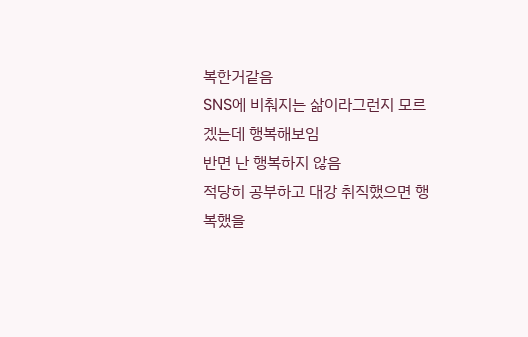복한거같음
SNS에 비춰지는 삶이라그런지 모르겠는데 행복해보임
반면 난 행복하지 않음
적당히 공부하고 대강 취직했으면 행복했을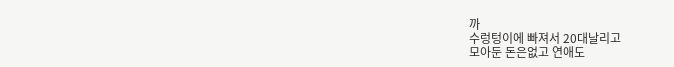까
수렁텅이에 빠져서 20대날리고
모아둔 돈은없고 연애도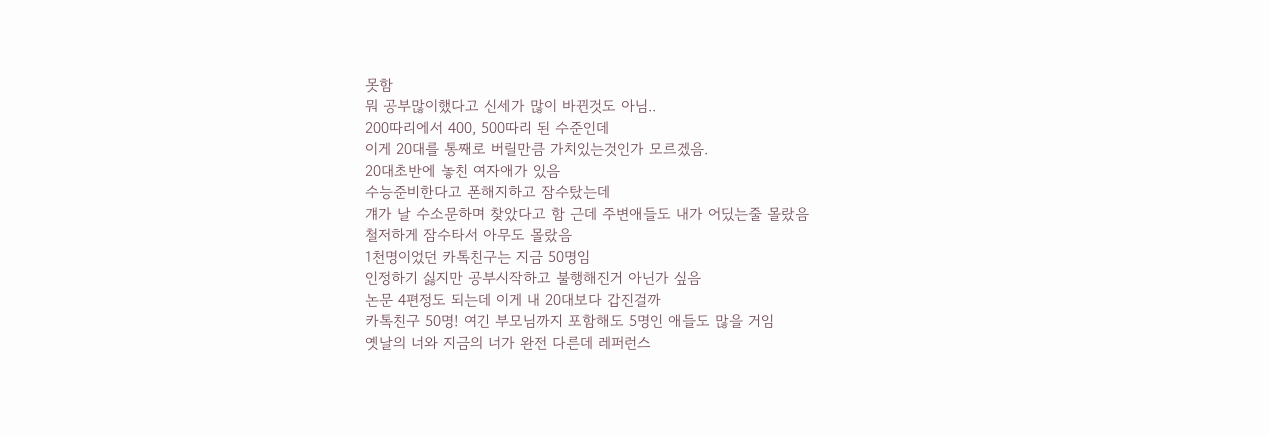못함
뭐 공부많이했다고 신세가 많이 바뀐것도 아님..
200따리에서 400, 500따리 된 수준인데
이게 20대를 통째로 버릴만큼 가치있는것인가 모르겠음.
20대초반에 놓친 여자애가 있음
수능준비한다고 폰해지하고 잠수탔는데
걔가 날 수소문하며 찾았다고 함 근데 주변애들도 내가 어딨는줄 몰랐음
철저하게 잠수타서 아무도 몰랐음
1천명이었던 카톡친구는 지금 50명임
인정하기 싫지만 공부시작하고 불행해진거 아닌가 싶음
논문 4편정도 되는데 이게 내 20대보다 갑진걸까
카톡친구 50명! 여긴 부모님까지 포함해도 5명인 애들도 많을 거임
옛날의 너와 지금의 너가 완전 다른데 레퍼런스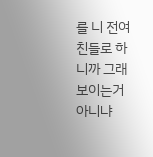를 니 전여친들로 하니까 그래 보이는거 아니냐